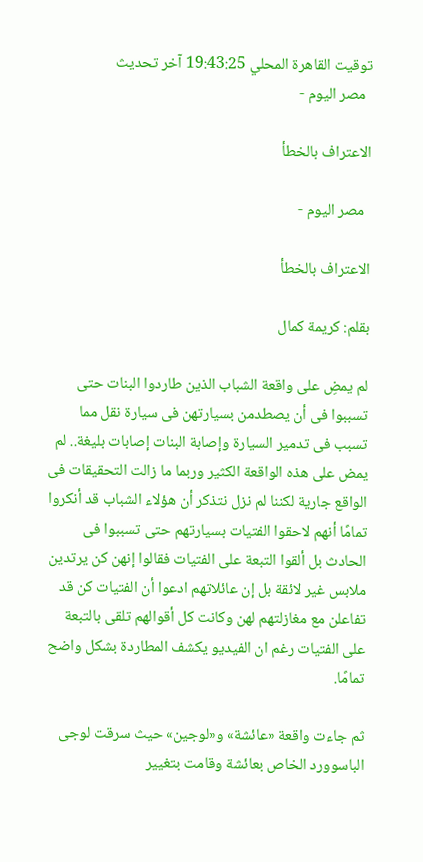توقيت القاهرة المحلي 19:43:25 آخر تحديث
  مصر اليوم -

الاعتراف بالخطأ

  مصر اليوم -

الاعتراف بالخطأ

بقلم: كريمة كمال

لم يمضِ على واقعة الشباب الذين طاردوا البنات حتى تسببوا فى أن يصطدمن بسيارتهن فى سيارة نقل مما تسبب فى تدمير السيارة وإصابة البنات إصابات بليغة.. لم يمض على هذه الواقعة الكثير وربما ما زالت التحقيقات فى الواقع جارية لكننا لم نزل نتذكر أن هؤلاء الشباب قد أنكروا تمامًا أنهم لاحقوا الفتيات بسيارتهم حتى تسببوا فى الحادث بل ألقوا التبعة على الفتيات فقالوا إنهن كن يرتدين ملابس غير لائقة بل إن عائلاتهم ادعوا أن الفتيات كن قد تفاعلن مع مغازلتهم لهن وكانت كل أقوالهم تلقى بالتبعة على الفتيات رغم ان الفيديو يكشف المطاردة بشكل واضح تمامًا.

ثم جاءت واقعة «عائشة» و«لوجين» حيث سرقت لوجى الباسوورد الخاص بعائشة وقامت بتغيير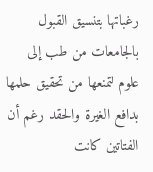رغباتها بتنسيق القبول بالجامعات من طب إلى علوم لتمنعها من تحقيق حلمها بدافع الغيرة والحقد رغم أن الفتاتين كانت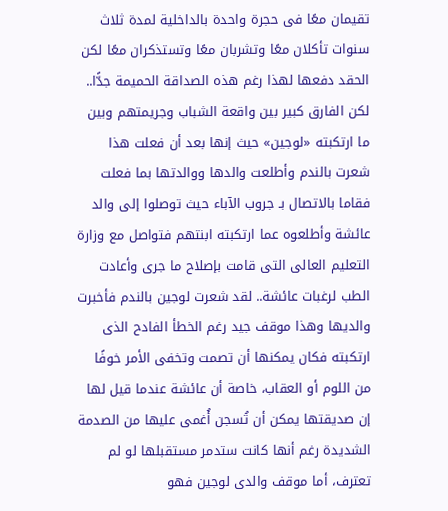تقيمان معًا فى حجرة واحدة بالداخلية لمدة ثلاث سنوات تأكلان معًا وتشربان معًا وتستذكران معًا لكن الحقد دفعها لهذا رغم هذه الصداقة الحميمة جدًّا.. لكن الفارق كبير بين واقعة الشباب وجريمتهم وبين ما ارتكبته «لوجين» حيث إنها بعد أن فعلت هذا شعرت بالندم وأطلعت والدها ووالدتها بما فعلت فقاما بالاتصال بـ جروب الآباء حيث توصلوا إلى والد عائشة وأطلعوه عما ارتكبته ابنتهم فتواصل مع وزارة التعليم العالى التى قامت بإصلاح ما جرى وأعادت الطب لرغبات عائشة.. لقد شعرت لوجين بالندم فأخبرت والديها وهذا موقف جيد رغم الخطأ الفادح الذى ارتكبته فكان يمكنها أن تصمت وتخفى الأمر خوفًا من اللوم أو العقاب، خاصة أن عائشة عندما قيل لها إن صديقتها يمكن أن تُسجن أُغمى عليها من الصدمة الشديدة رغم أنها كانت ستدمر مستقبلها لو لم تعترف، أما موقف والدى لوجين فهو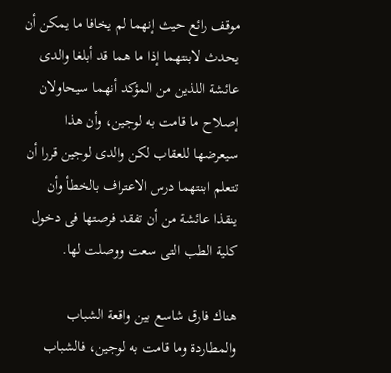موقف رائع حيث إنهما لم يخافا ما يمكن أن يحدث لابنتهما إذا ما هما قد أبلغا والدى عائشة اللذين من المؤكد أنهما سيحاولان إصلاح ما قامت به لوجين، وأن هذا سيعرضها للعقاب لكن والدى لوجين قررا أن تتعلم ابنتهما درس الاعتراف بالخطأ وأن ينقذا عائشة من أن تفقد فرصتها فى دخول كلية الطب التى سعت ووصلت لها.

هناك فارق شاسع بين واقعة الشباب والمطاردة وما قامت به لوجين، فالشباب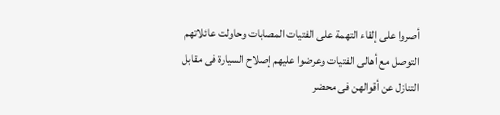أصروا على إلقاء التهمة على الفتيات المصابات وحاولت عائلاتهم التوصل مع أهالى الفتيات وعرضوا عليهم إصلاح السيارة فى مقابل التنازل عن أقوالهن فى محضر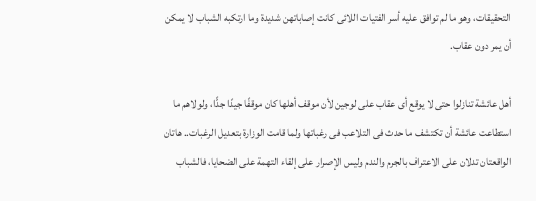التحقيقات، وهو ما لم توافق عليه أسر الفتيات اللائى كانت إصاباتهن شديدة وما ارتكبه الشباب لا يمكن أن يمر دون عقاب.

أهل عائشة تنازلوا حتى لا يوقع أى عقاب على لوجين لأن موقف أهلها كان موقفًا جيدًا جدًّا، ولولاهم ما استطاعت عائشة أن تكتشف ما حدث فى التلاعب فى رغباتها ولما قامت الوزارة بتعديل الرغبات.. هاتان الواقعتان تدلان على الاعتراف بالجرم والندم وليس الإصرار على إلقاء التهمة على الضحايا، فالشباب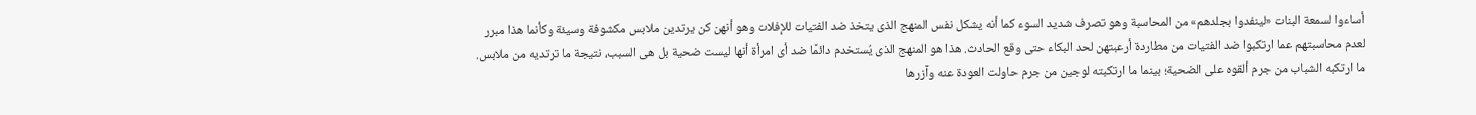أساءوا لسمعة البنات «لينفدوا بجلدهم» من المحاسبة وهو تصرف شديد السوء كما أنه يشكل نفس المنهج الذى يتخذ ضد الفتيات للإفلات وهو أنهن كن يرتدين ملابس مكشوفة وسيئة وكأنما هذا مبرر لعدم محاسبتهم عما ارتكبوا ضد الفتيات من مطاردة أرعبتهن لحد البكاء حتى وقع الحادث. هذا هو المنهج الذى يُستخدم دائمًا ضد أى امرأة أنها ليست ضحية بل هى السبب، نتيجة ما ترتديه من ملابس. ما ارتكبه الشباب من جرم ألقوه على الضحية؛ بينما ما ارتكبته لوجين من جرم حاولت العودة عنه وآزرها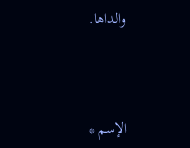والداها.



الإسم *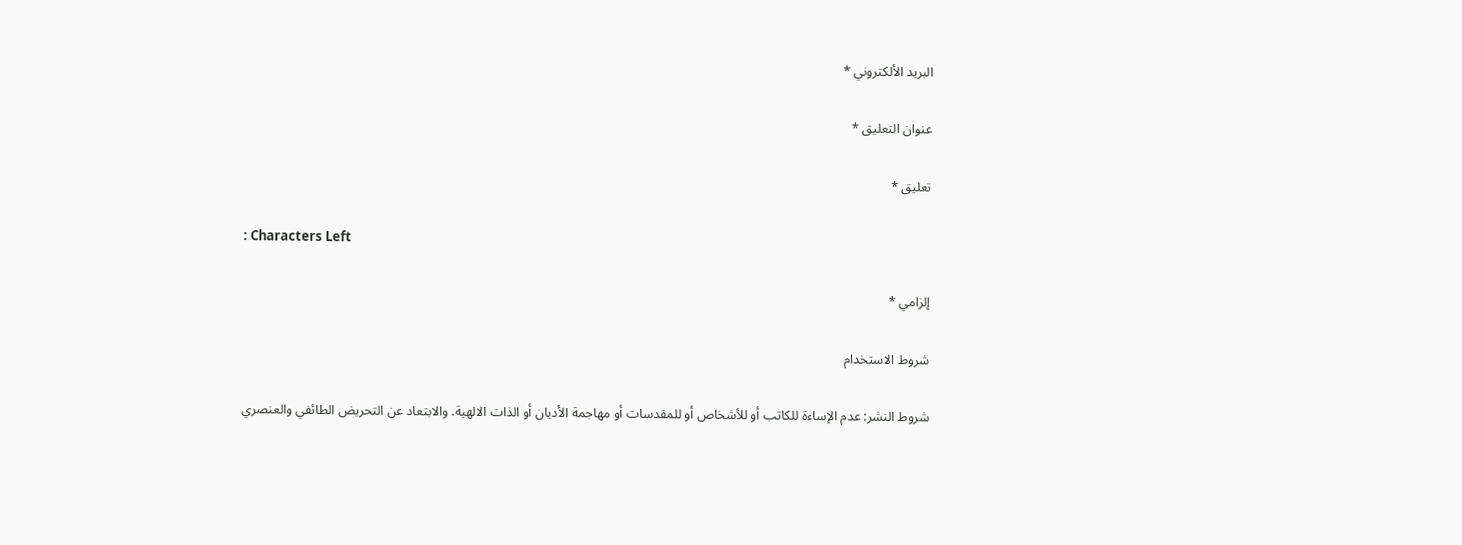البريد الألكتروني *

عنوان التعليق *

تعليق *

: Characters Left

إلزامي *

شروط الاستخدام

شروط النشر: عدم الإساءة للكاتب أو للأشخاص أو للمقدسات أو مهاجمة الأديان أو الذات الالهية. والابتعاد عن التحريض الطائفي والعنصري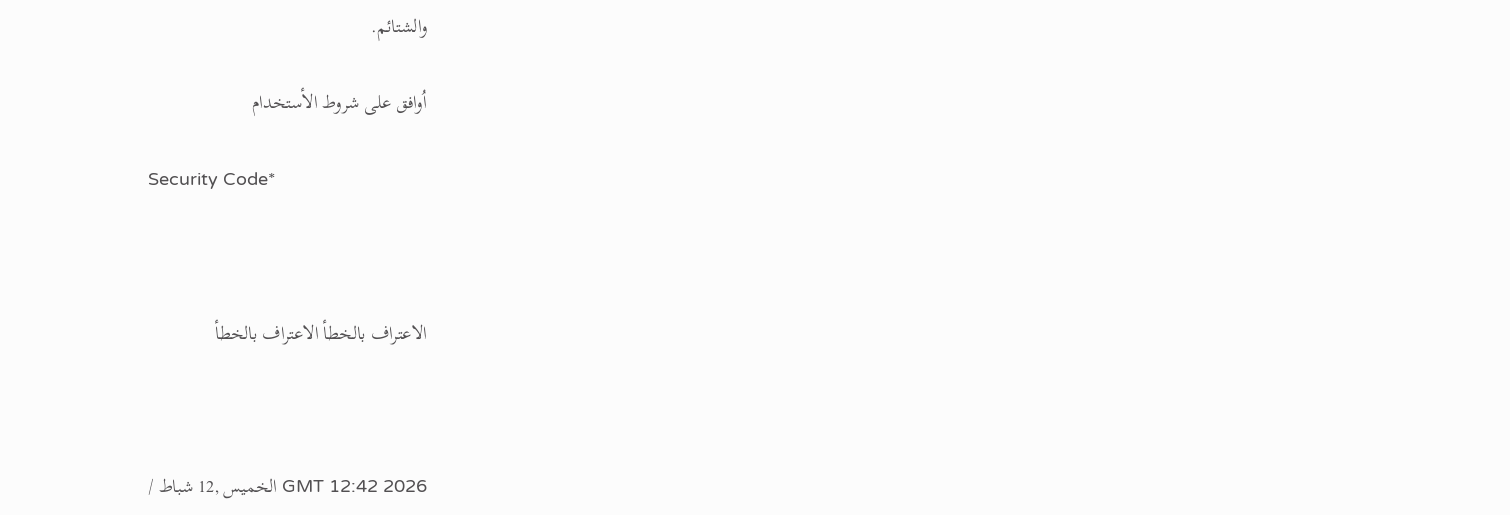والشتائم.

اُوافق على شروط الأستخدام

Security Code*



الاعتراف بالخطأ الاعتراف بالخطأ



GMT 12:42 2026 الخميس ,12 شباط /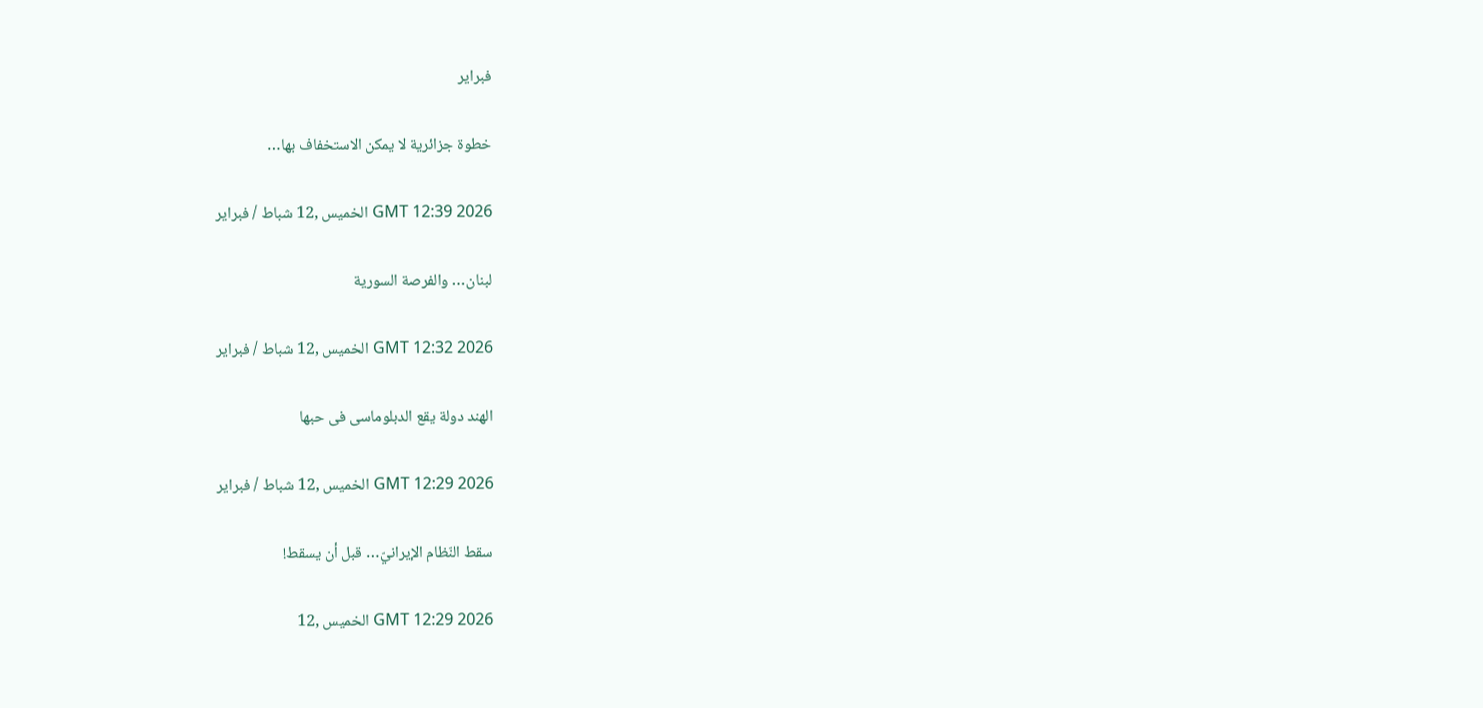فبراير

خطوة جزائرية لا يمكن الاستخفاف بها…

GMT 12:39 2026 الخميس ,12 شباط / فبراير

لبنان… والفرصة السورية

GMT 12:32 2026 الخميس ,12 شباط / فبراير

الهند دولة يقع الدبلوماسى فى حبها

GMT 12:29 2026 الخميس ,12 شباط / فبراير

سقط النّظام الإيرانيّ… قبل أن يسقط!

GMT 12:29 2026 الخميس ,12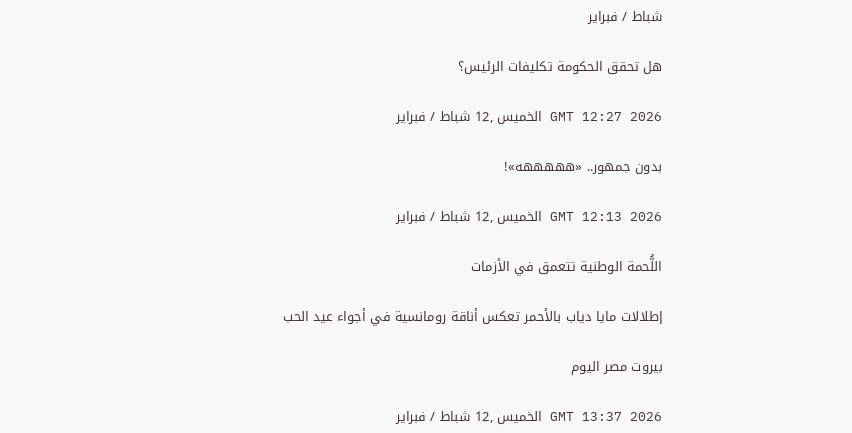شباط / فبراير

هل تحقق الحكومة تكليفات الرئيس؟

GMT 12:27 2026 الخميس ,12 شباط / فبراير

بدون جمهور.. «هههههه»!

GMT 12:13 2026 الخميس ,12 شباط / فبراير

اللُّحمة الوطنية تتعمق في الأزمات

إطلالات مايا دياب بالأحمر تعكس أناقة رومانسية في أجواء عيد الحب

بيروت مصر اليوم

GMT 13:37 2026 الخميس ,12 شباط / فبراير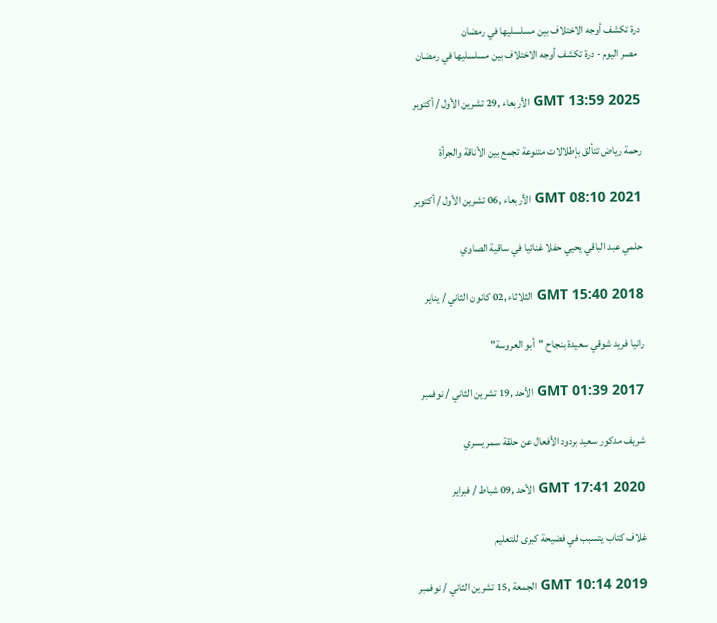درة تكشف أوجه الاختلاف بين مسلسليها في رمضان
  مصر اليوم - درة تكشف أوجه الاختلاف بين مسلسليها في رمضان

GMT 13:59 2025 الأربعاء ,29 تشرين الأول / أكتوبر

رحمة رياض تتألق بإطلالات متنوعة تجمع بين الأناقة والجرأة

GMT 08:10 2021 الأربعاء ,06 تشرين الأول / أكتوبر

حلمي عبد الباقي يحيي حفلا غنائيا في ساقية الصاوي

GMT 15:40 2018 الثلاثاء ,02 كانون الثاني / يناير

رانيا فريد شوقي سعيدة بنجاح "أبو العروسة"

GMT 01:39 2017 الأحد ,19 تشرين الثاني / نوفمبر

شريف مدكور سعيد بردود الأفعال عن حلقة سمر يسري

GMT 17:41 2020 الأحد ,09 شباط / فبراير

غلاف كتاب يتسبب في فضيحة كبرى للتعليم

GMT 10:14 2019 الجمعة ,15 تشرين الثاني / نوفمبر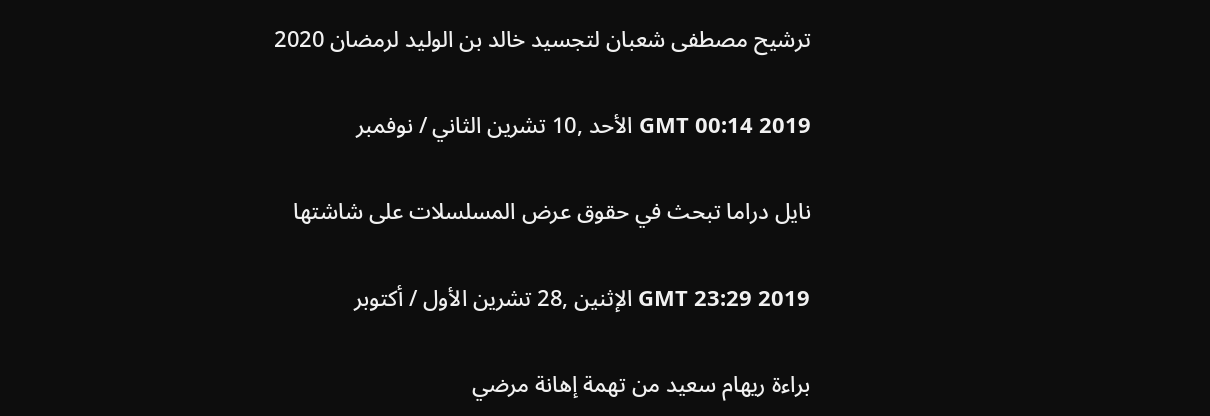ترشيح مصطفى شعبان لتجسيد خالد بن الوليد لرمضان 2020

GMT 00:14 2019 الأحد ,10 تشرين الثاني / نوفمبر

نايل دراما تبحث في حقوق عرض المسلسلات على شاشتها

GMT 23:29 2019 الإثنين ,28 تشرين الأول / أكتوبر

براءة ريهام سعيد من تهمة إهانة مرضي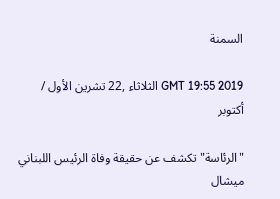السمنة

GMT 19:55 2019 الثلاثاء ,22 تشرين الأول / أكتوبر

"الرئاسة" تكشف عن حقيقة وفاة الرئيس اللبناني ميشال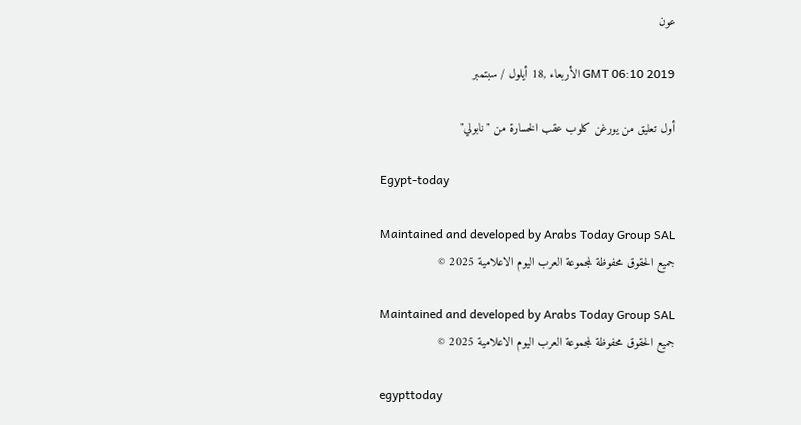عون

GMT 06:10 2019 الأربعاء ,18 أيلول / سبتمبر

أول تعليق من يورغن كلوب عقب الخسارة من "نابولي"

Egypt-today

Maintained and developed by Arabs Today Group SAL
جميع الحقوق محفوظة لمجموعة العرب اليوم الاعلامية 2025 ©

Maintained and developed by Arabs Today Group SAL
جميع الحقوق محفوظة لمجموعة العرب اليوم الاعلامية 2025 ©

egypttoday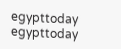egypttoday egypttoday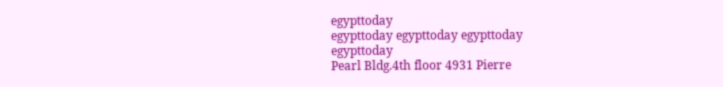egypttoday
egypttoday egypttoday egypttoday
egypttoday
Pearl Bldg.4th floor 4931 Pierre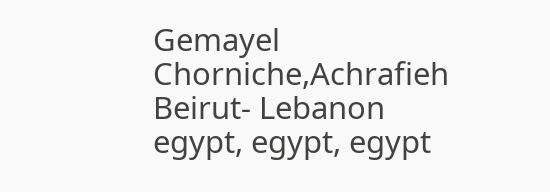Gemayel Chorniche,Achrafieh Beirut- Lebanon
egypt, egypt, egypt